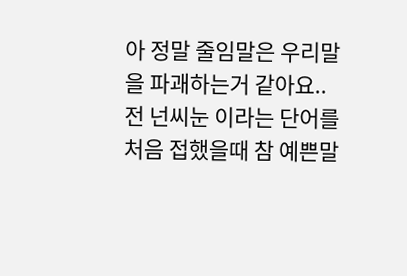아 정말 줄임말은 우리말을 파괘하는거 같아요..
전 넌씨눈 이라는 단어를 처음 접했을때 참 예쁜말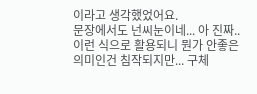이라고 생각했었어요.
문장에서도 넌씨눈이네... 아 진짜..
이런 식으로 활용되니 뭔가 안좋은 의미인건 침작되지만... 구체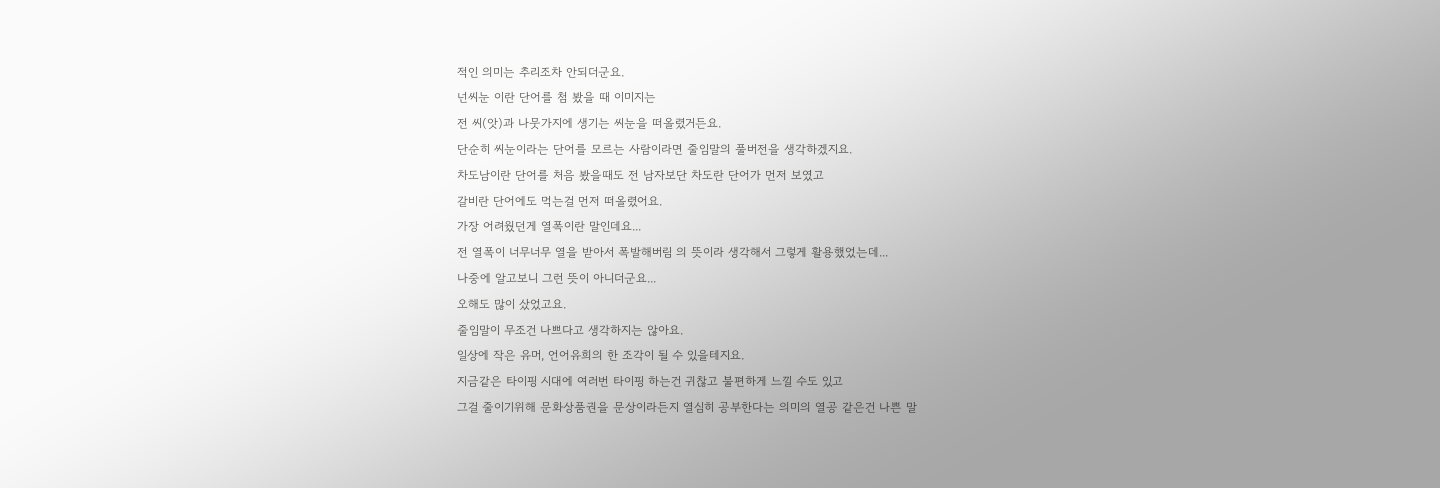적인 의미는 추리조차 안되더군요.
넌씨눈 이란 단어를 첨 봤을 때 이미지는
전 씨(앗)과 나뭇가지에 생기는 씨눈을 떠올렸거든요.
단순히 씨눈이라는 단어를 모르는 사람이라면 줄임말의 풀버전을 생각하겠지요.
차도남이란 단어를 처음 봤을때도 전 남자보단 차도란 단어가 먼저 보였고
갈비란 단어에도 먹는걸 먼저 떠올렸어요.
가장 어려웠던게 열폭이란 말인데요...
전 열폭이 너무너무 열을 받아서 폭발해버림 의 뜻이라 생각해서 그렇게 활용했었는데...
나중에 알고보니 그런 뜻이 아니더군요...
오해도 많이 샀었고요.
줄임말이 무조건 나쁘다고 생각하지는 않아요.
일상에 작은 유머, 언어유희의 한 조각이 될 수 있을테지요.
지금같은 타이핑 시대에 여러번 타이핑 하는건 귀찮고 불편하게 느낄 수도 있고
그걸 줄이기위해 문화상품권을 문상이라든지 열심히 공부한다는 의미의 열공 같은건 나쁜 말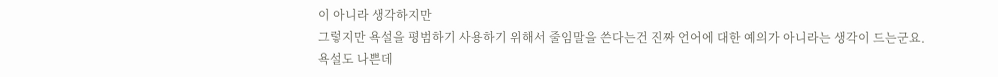이 아니라 생각하지만
그렇지만 욕설을 평범하기 사용하기 위해서 줄임말을 쓴다는건 진짜 언어에 대한 예의가 아니라는 생각이 드는군요.
욕설도 나쁜데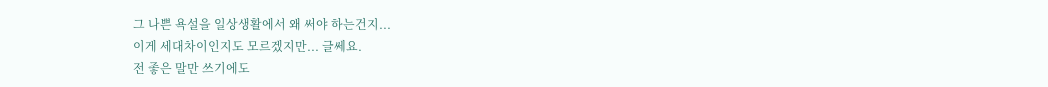그 나쁜 욕설을 일상생활에서 왜 써야 하는건지...
이게 세대차이인지도 모르겠지만... 글쎄요.
전 좋은 말만 쓰기에도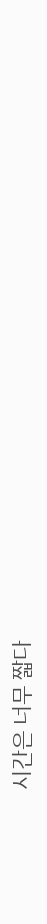시간은 너무 짧다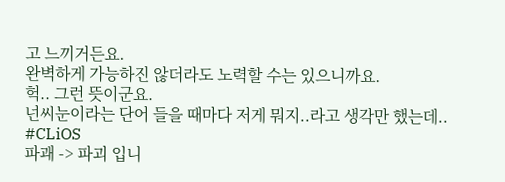고 느끼거든요.
완벽하게 가능하진 않더라도 노력할 수는 있으니까요.
헉.. 그런 뜻이군요.
넌씨눈이라는 단어 들을 때마다 저게 뭐지..라고 생각만 했는데..
#CLiOS
파괘 -> 파괴 입니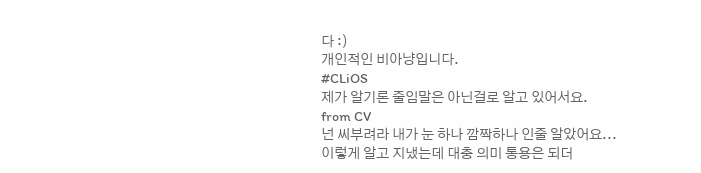다 :)
개인적인 비아냥입니다.
#CLiOS
제가 알기론 줄임말은 아닌걸로 알고 있어서요.
from CV
넌 씨부려라 내가 눈 하나 깜짝하나 인줄 알았어요...
이렇게 알고 지냈는데 대충 의미 통용은 되더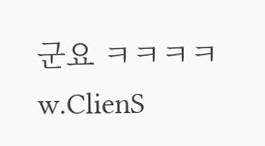군요 ㅋㅋㅋㅋ
w.ClienS